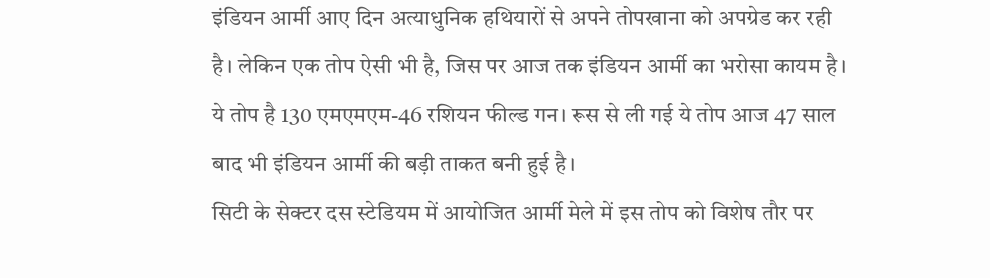इंडियन आर्मी आए दिन अत्याधुनिक हथियारों से अपने तोपखाना को अपग्रेड कर रही है। लेकिन एक तोप ऐसी भी है, जिस पर आज तक इंडियन आर्मी का भरोसा कायम है।
ये तोप है 130 एमएमएम-46 रशियन फील्ड गन। रूस से ली गई ये तोप आज 47 साल बाद भी इंडियन आर्मी की बड़ी ताकत बनी हुई है।
सिटी के सेक्टर दस स्टेडियम में आयोजित आर्मी मेले में इस तोप को विशेष तौर पर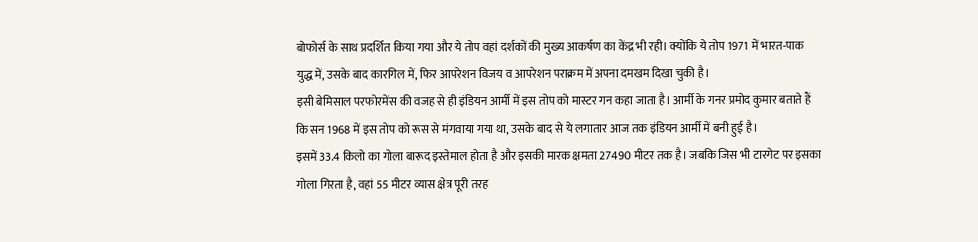बोफोर्स के साथ प्रदर्शित किया गया और ये तोप वहां दर्शकों की मुख्य आकर्षण का केंद्र भी रही। क्योंकि ये तोप 1971 में भारत-पाक युद्ध में, उसके बाद कारगिल में, फिर आपरेशन विजय व आपरेशन पराक्रम में अपना दमखम दिखा चुकी है।
इसी बेमिसाल परफोरमेंस की वजह से ही इंडियन आर्मी में इस तोप को मास्टर गन कहा जाता है। आर्मी के गनर प्रमोद कुमार बताते हैं कि सन 1968 में इस तोप को रूस से मंगवाया गया था, उसके बाद से ये लगातार आज तक इंडियन आर्मी में बनी हुई है।
इसमें 33.4 किलो का गोला बारूद इस्तेमाल होता है और इसकी मारक क्षमता 27490 मीटर तक है। जबकि जिस भी टारगेट पर इसका गोला गिरता है, वहां 55 मीटर व्यास क्षेत्र पूरी तरह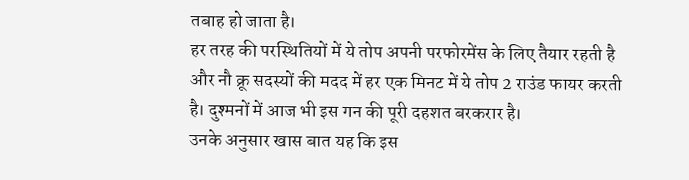तबाह हो जाता है।
हर तरह की परस्थितियों में ये तोप अपनी परफोरमेंस के लिए तैयार रहती है और नौ क्रू सदस्यों की मदद में हर एक मिनट में ये तोप 2 राउंड फायर करती है। दुश्मनों में आज भी इस गन की पूरी दहशत बरकरार है।
उनके अनुसार खास बात यह कि इस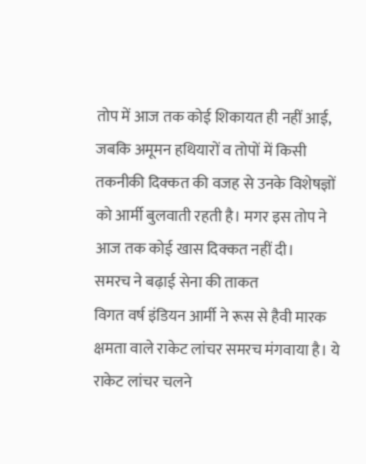तोप में आज तक कोई शिकायत ही नहीं आई, जबकि अमूमन हथियारों व तोपों में किसी तकनीकी दिक्कत की वजह से उनके विशेषज्ञों को आर्मी बुलवाती रहती है। मगर इस तोप ने आज तक कोई खास दिक्कत नहीं दी।
समरच ने बढ़ाई सेना की ताकत
विगत वर्ष इंडियन आर्मी ने रूस से हैवी मारक क्षमता वाले राकेट लांचर समरच मंगवाया है। ये राकेट लांचर चलने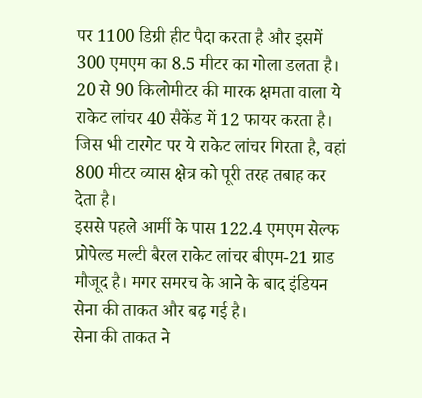पर 1100 डिग्री हीट पैदा करता है और इसमें 300 एमएम का 8.5 मीटर का गोला डलता है।
20 से 90 किलोमीटर की मारक क्षमता वाला ये राकेट लांचर 40 सैकेंड में 12 फायर करता है। जिस भी टारगेट पर ये राकेट लांचर गिरता है, वहां 800 मीटर व्यास क्षेत्र को पूरी तरह तबाह कर देता है।
इससे पहले आर्मी के पास 122.4 एमएम सेल्फ प्रोपेल्ड मल्टी बैरल राकेट लांचर बीएम-21 ग्राड मौजूद है। मगर समरच के आने के बाद इंडियन सेना की ताकत और बढ़ गई है।
सेना की ताकत ने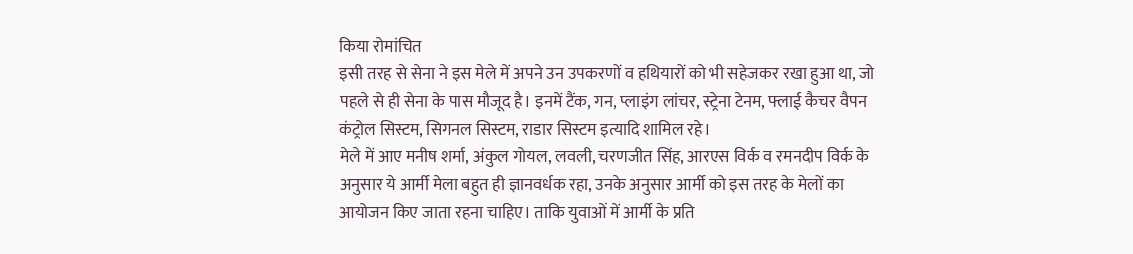किया रोमांचित
इसी तरह से सेना ने इस मेले में अपने उन उपकरणों व हथियारों को भी सहेजकर रखा हुआ था, जो पहले से ही सेना के पास मौजूद है। इनमें टैंक, गन, प्लाइंग लांचर, स्ट्रेना टेनम, फ्लाई कैचर वैपन कंट्रोल सिस्टम, सिगनल सिस्टम, राडार सिस्टम इत्यादि शामिल रहे।
मेले में आए मनीष शर्मा, अंकुल गोयल, लवली, चरणजीत सिंह, आरएस विर्क व रमनदीप विर्क के अनुसार ये आर्मी मेला बहुत ही ज्ञानवर्धक रहा, उनके अनुसार आर्मी को इस तरह के मेलों का आयोजन किए जाता रहना चाहिए। ताकि युवाओं में आर्मी के प्रति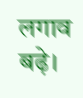लगाव बढ़े।